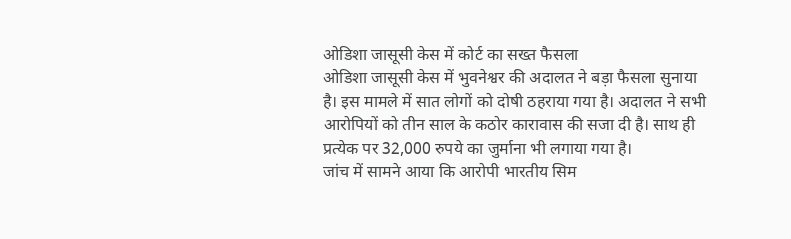ओडिशा जासूसी केस में कोर्ट का सख्त फैसला
ओडिशा जासूसी केस में भुवनेश्वर की अदालत ने बड़ा फैसला सुनाया है। इस मामले में सात लोगों को दोषी ठहराया गया है। अदालत ने सभी आरोपियों को तीन साल के कठोर कारावास की सजा दी है। साथ ही प्रत्येक पर 32,000 रुपये का जुर्माना भी लगाया गया है।
जांच में सामने आया कि आरोपी भारतीय सिम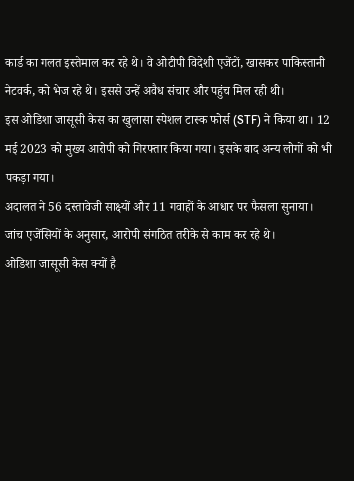कार्ड का गलत इस्तेमाल कर रहे थे। वे ओटीपी विदेशी एजेंटों, खासकर पाकिस्तानी नेटवर्क, को भेज रहे थे। इससे उन्हें अवैध संचार और पहुंच मिल रही थी।
इस ओडिशा जासूसी केस का खुलासा स्पेशल टास्क फोर्स (STF) ने किया था। 12 मई 2023 को मुख्य आरोपी को गिरफ्तार किया गया। इसके बाद अन्य लोगों को भी पकड़ा गया।
अदालत ने 56 दस्तावेजी साक्ष्यों और 11 गवाहों के आधार पर फैसला सुनाया। जांच एजेंसियों के अनुसार, आरोपी संगठित तरीके से काम कर रहे थे।
ओडिशा जासूसी केस क्यों है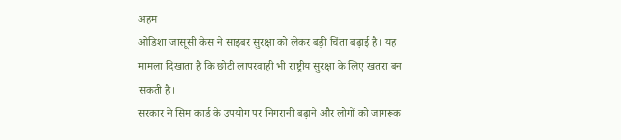अहम
ओडिशा जासूसी केस ने साइबर सुरक्षा को लेकर बड़ी चिंता बढ़ाई है। यह मामला दिखाता है कि छोटी लापरवाही भी राष्ट्रीय सुरक्षा के लिए खतरा बन सकती है।
सरकार ने सिम कार्ड के उपयोग पर निगरानी बढ़ाने और लोगों को जागरूक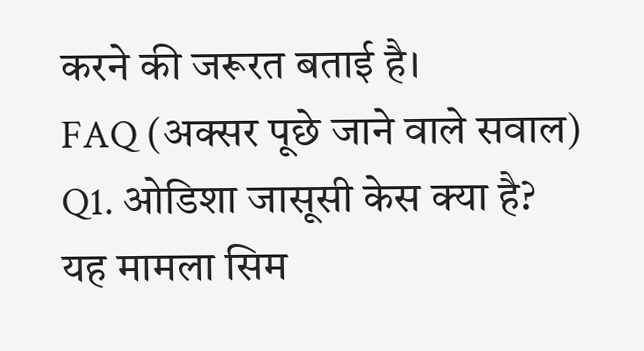करने की जरूरत बताई है।
FAQ (अक्सर पूछे जाने वाले सवाल)
Q1. ओडिशा जासूसी केस क्या है?
यह मामला सिम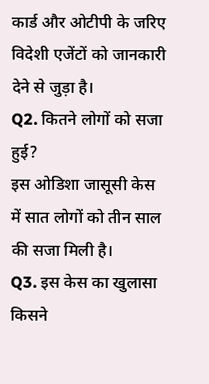कार्ड और ओटीपी के जरिए विदेशी एजेंटों को जानकारी देने से जुड़ा है।
Q2. कितने लोगों को सजा हुई?
इस ओडिशा जासूसी केस में सात लोगों को तीन साल की सजा मिली है।
Q3. इस केस का खुलासा किसने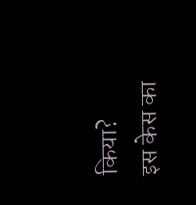किया?
इस केस का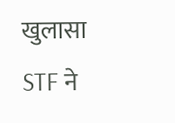खुलासा STF ने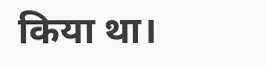किया था।